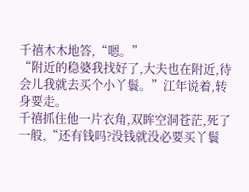千禧木木地答,“嗯。”
“附近的稳婆我找好了,大夫也在附近,待会儿我就去买个小丫鬟。”江年说着,转身要走。
千禧抓住他一片衣角,双眸空洞苍茫,死了一般,“还有钱吗?没钱就没必要买丫鬟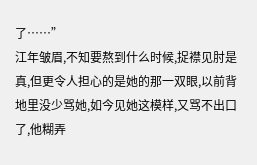了……”
江年皱眉,不知要熬到什么时候,捉襟见肘是真,但更令人担心的是她的那一双眼,以前背地里没少骂她,如今见她这模样,又骂不出口了,他糊弄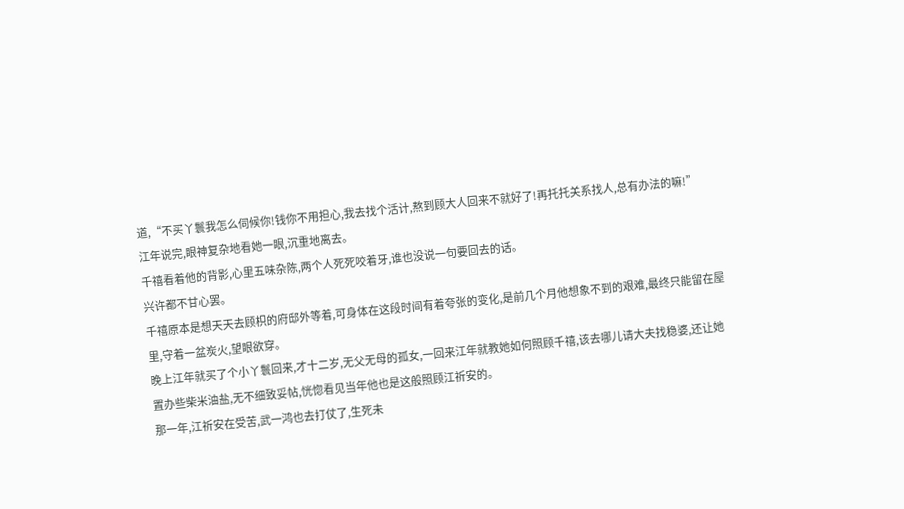道,“不买丫鬟我怎么伺候你!钱你不用担心,我去找个活计,熬到顾大人回来不就好了!再托托关系找人,总有办法的嘛!”
江年说完,眼神复杂地看她一眼,沉重地离去。
千禧看着他的背影,心里五味杂陈,两个人死死咬着牙,谁也没说一句要回去的话。
兴许都不甘心罢。
千禧原本是想天天去顾枳的府邸外等着,可身体在这段时间有着夸张的变化,是前几个月他想象不到的艰难,最终只能留在屋里,守着一盆炭火,望眼欲穿。
晚上江年就买了个小丫鬟回来,才十二岁,无父无母的孤女,一回来江年就教她如何照顾千禧,该去哪儿请大夫找稳婆,还让她置办些柴米油盐,无不细致妥帖,恍惚看见当年他也是这般照顾江祈安的。
那一年,江祈安在受苦,武一鸿也去打仗了,生死未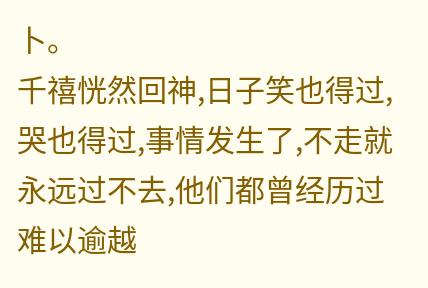卜。
千禧恍然回神,日子笑也得过,哭也得过,事情发生了,不走就永远过不去,他们都曾经历过难以逾越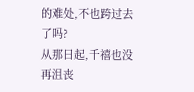的难处,不也跨过去了吗?
从那日起,千禧也没再沮丧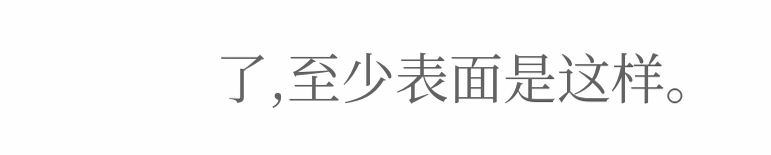了,至少表面是这样。